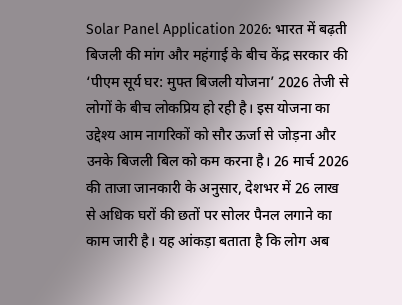Solar Panel Application 2026: भारत में बढ़ती बिजली की मांग और महंगाई के बीच केंद्र सरकार की ‘पीएम सूर्य घर: मुफ्त बिजली योजना’ 2026 तेजी से लोगों के बीच लोकप्रिय हो रही है। इस योजना का उद्देश्य आम नागरिकों को सौर ऊर्जा से जोड़ना और उनके बिजली बिल को कम करना है। 26 मार्च 2026 की ताजा जानकारी के अनुसार, देशभर में 26 लाख से अधिक घरों की छतों पर सोलर पैनल लगाने का काम जारी है। यह आंकड़ा बताता है कि लोग अब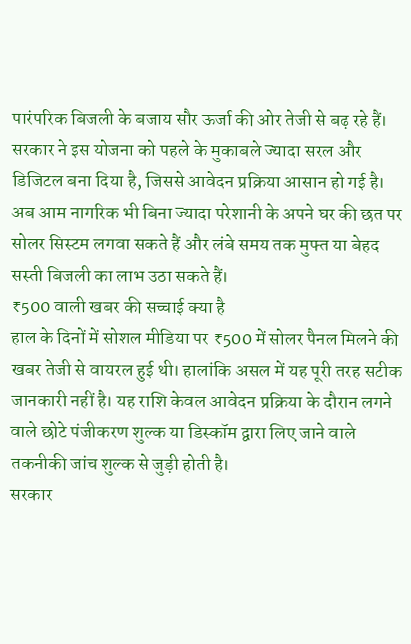पारंपरिक बिजली के बजाय सौर ऊर्जा की ओर तेजी से बढ़ रहे हैं।
सरकार ने इस योजना को पहले के मुकाबले ज्यादा सरल और डिजिटल बना दिया है, जिससे आवेदन प्रक्रिया आसान हो गई है। अब आम नागरिक भी बिना ज्यादा परेशानी के अपने घर की छत पर सोलर सिस्टम लगवा सकते हैं और लंबे समय तक मुफ्त या बेहद सस्ती बिजली का लाभ उठा सकते हैं।
₹500 वाली खबर की सच्चाई क्या है
हाल के दिनों में सोशल मीडिया पर ₹500 में सोलर पैनल मिलने की खबर तेजी से वायरल हुई थी। हालांकि असल में यह पूरी तरह सटीक जानकारी नहीं है। यह राशि केवल आवेदन प्रक्रिया के दौरान लगने वाले छोटे पंजीकरण शुल्क या डिस्कॉम द्वारा लिए जाने वाले तकनीकी जांच शुल्क से जुड़ी होती है।
सरकार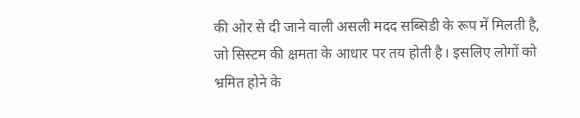की ओर से दी जाने वाली असली मदद सब्सिडी के रूप में मिलती है, जो सिस्टम की क्षमता के आधार पर तय होती है। इसलिए लोगों को भ्रमित होने के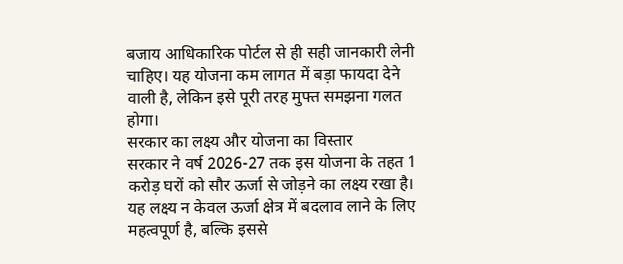बजाय आधिकारिक पोर्टल से ही सही जानकारी लेनी चाहिए। यह योजना कम लागत में बड़ा फायदा देने वाली है, लेकिन इसे पूरी तरह मुफ्त समझना गलत होगा।
सरकार का लक्ष्य और योजना का विस्तार
सरकार ने वर्ष 2026-27 तक इस योजना के तहत 1 करोड़ घरों को सौर ऊर्जा से जोड़ने का लक्ष्य रखा है। यह लक्ष्य न केवल ऊर्जा क्षेत्र में बदलाव लाने के लिए महत्वपूर्ण है, बल्कि इससे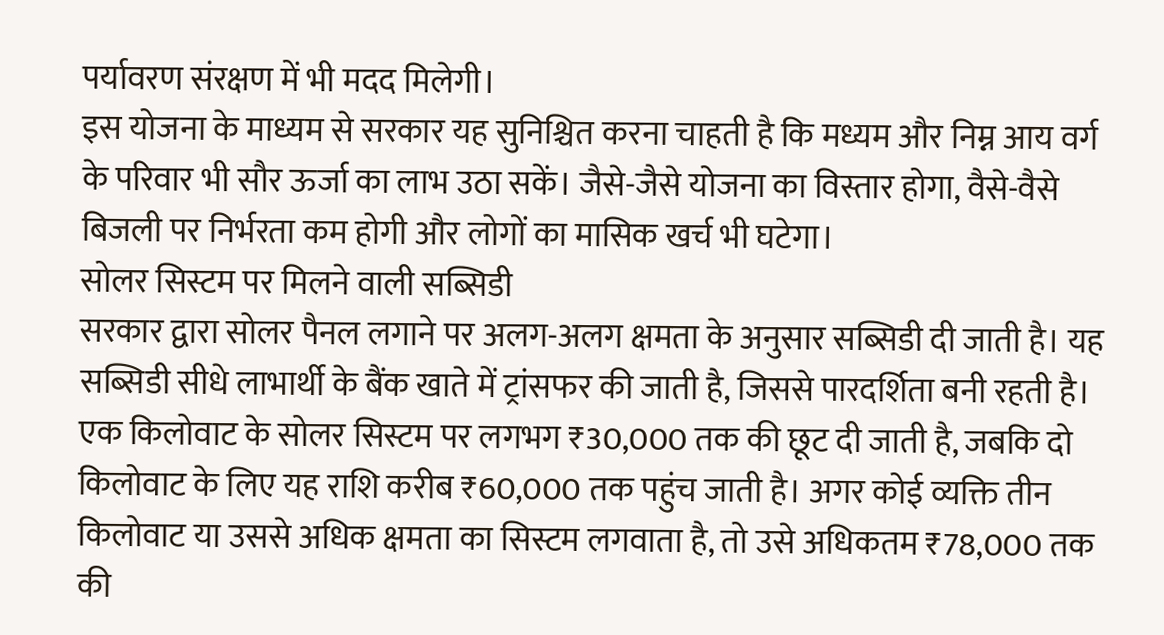पर्यावरण संरक्षण में भी मदद मिलेगी।
इस योजना के माध्यम से सरकार यह सुनिश्चित करना चाहती है कि मध्यम और निम्न आय वर्ग के परिवार भी सौर ऊर्जा का लाभ उठा सकें। जैसे-जैसे योजना का विस्तार होगा, वैसे-वैसे बिजली पर निर्भरता कम होगी और लोगों का मासिक खर्च भी घटेगा।
सोलर सिस्टम पर मिलने वाली सब्सिडी
सरकार द्वारा सोलर पैनल लगाने पर अलग-अलग क्षमता के अनुसार सब्सिडी दी जाती है। यह सब्सिडी सीधे लाभार्थी के बैंक खाते में ट्रांसफर की जाती है, जिससे पारदर्शिता बनी रहती है।
एक किलोवाट के सोलर सिस्टम पर लगभग ₹30,000 तक की छूट दी जाती है, जबकि दो किलोवाट के लिए यह राशि करीब ₹60,000 तक पहुंच जाती है। अगर कोई व्यक्ति तीन किलोवाट या उससे अधिक क्षमता का सिस्टम लगवाता है, तो उसे अधिकतम ₹78,000 तक की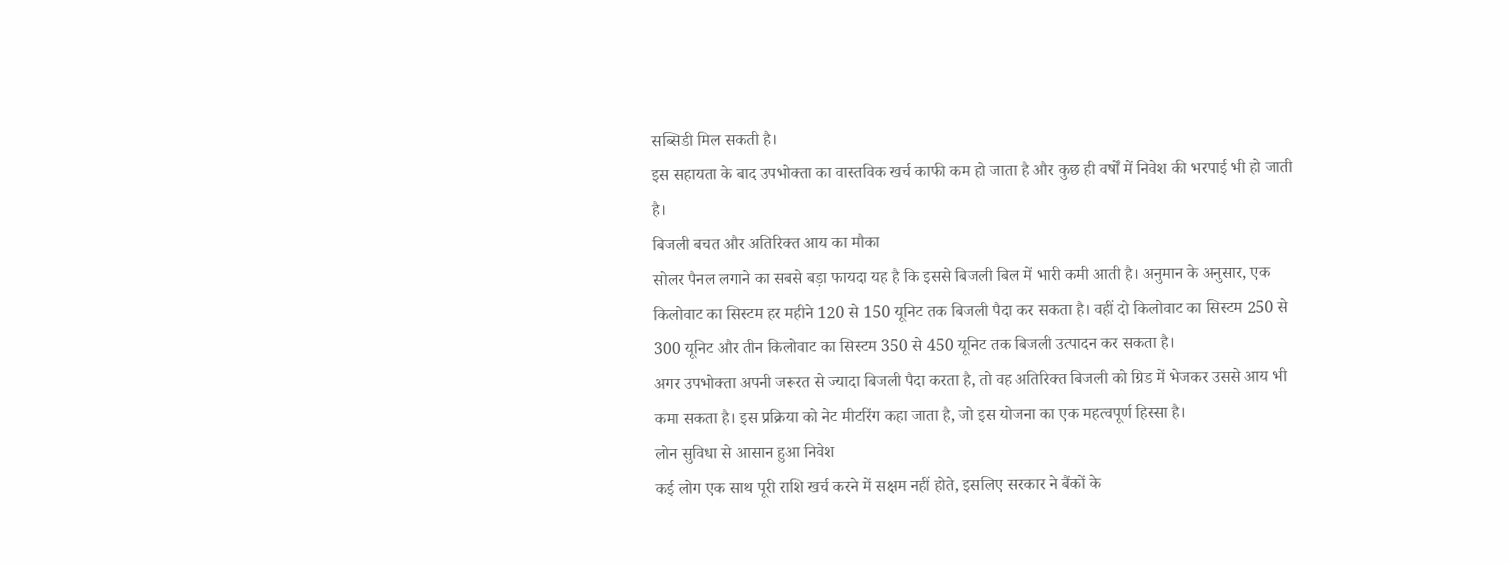सब्सिडी मिल सकती है।
इस सहायता के बाद उपभोक्ता का वास्तविक खर्च काफी कम हो जाता है और कुछ ही वर्षों में निवेश की भरपाई भी हो जाती है।
बिजली बचत और अतिरिक्त आय का मौका
सोलर पैनल लगाने का सबसे बड़ा फायदा यह है कि इससे बिजली बिल में भारी कमी आती है। अनुमान के अनुसार, एक किलोवाट का सिस्टम हर महीने 120 से 150 यूनिट तक बिजली पैदा कर सकता है। वहीं दो किलोवाट का सिस्टम 250 से 300 यूनिट और तीन किलोवाट का सिस्टम 350 से 450 यूनिट तक बिजली उत्पादन कर सकता है।
अगर उपभोक्ता अपनी जरूरत से ज्यादा बिजली पैदा करता है, तो वह अतिरिक्त बिजली को ग्रिड में भेजकर उससे आय भी कमा सकता है। इस प्रक्रिया को नेट मीटरिंग कहा जाता है, जो इस योजना का एक महत्वपूर्ण हिस्सा है।
लोन सुविधा से आसान हुआ निवेश
कई लोग एक साथ पूरी राशि खर्च करने में सक्षम नहीं होते, इसलिए सरकार ने बैंकों के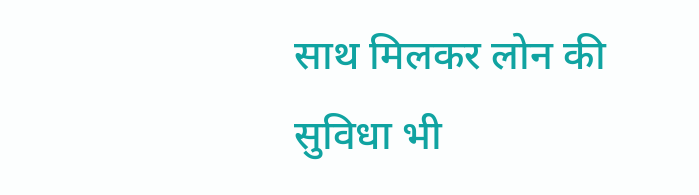साथ मिलकर लोन की सुविधा भी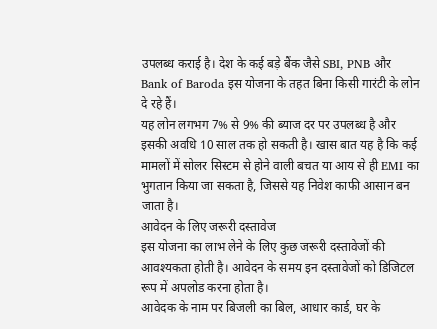उपलब्ध कराई है। देश के कई बड़े बैंक जैसे SBI, PNB और Bank of Baroda इस योजना के तहत बिना किसी गारंटी के लोन दे रहे हैं।
यह लोन लगभग 7% से 9% की ब्याज दर पर उपलब्ध है और इसकी अवधि 10 साल तक हो सकती है। खास बात यह है कि कई मामलों में सोलर सिस्टम से होने वाली बचत या आय से ही EMI का भुगतान किया जा सकता है, जिससे यह निवेश काफी आसान बन जाता है।
आवेदन के लिए जरूरी दस्तावेज
इस योजना का लाभ लेने के लिए कुछ जरूरी दस्तावेजों की आवश्यकता होती है। आवेदन के समय इन दस्तावेजों को डिजिटल रूप में अपलोड करना होता है।
आवेदक के नाम पर बिजली का बिल, आधार कार्ड, घर के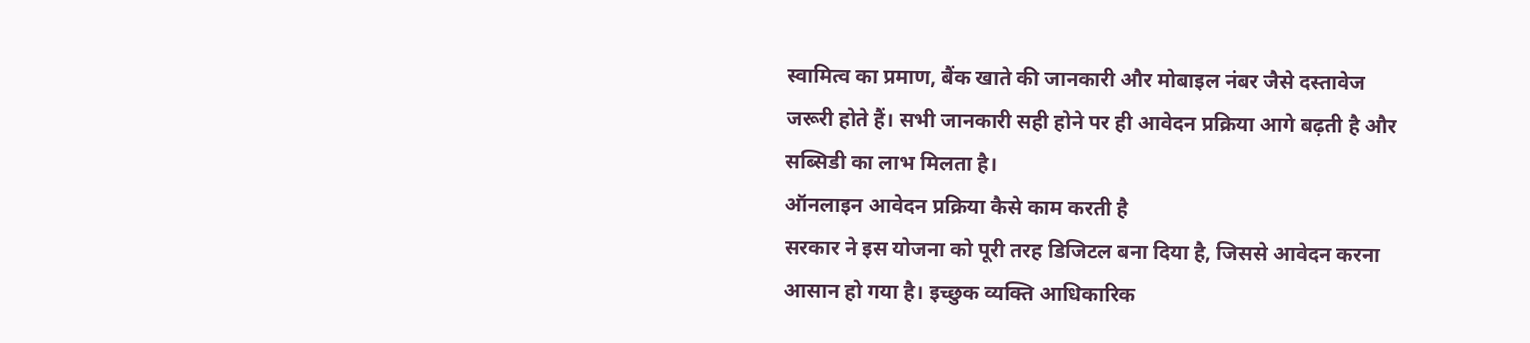स्वामित्व का प्रमाण, बैंक खाते की जानकारी और मोबाइल नंबर जैसे दस्तावेज जरूरी होते हैं। सभी जानकारी सही होने पर ही आवेदन प्रक्रिया आगे बढ़ती है और सब्सिडी का लाभ मिलता है।
ऑनलाइन आवेदन प्रक्रिया कैसे काम करती है
सरकार ने इस योजना को पूरी तरह डिजिटल बना दिया है, जिससे आवेदन करना आसान हो गया है। इच्छुक व्यक्ति आधिकारिक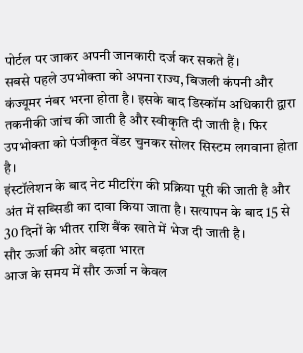पोर्टल पर जाकर अपनी जानकारी दर्ज कर सकते हैं।
सबसे पहले उपभोक्ता को अपना राज्य, बिजली कंपनी और कंज्यूमर नंबर भरना होता है। इसके बाद डिस्कॉम अधिकारी द्वारा तकनीकी जांच की जाती है और स्वीकृति दी जाती है। फिर उपभोक्ता को पंजीकृत वेंडर चुनकर सोलर सिस्टम लगवाना होता है।
इंस्टॉलेशन के बाद नेट मीटरिंग की प्रक्रिया पूरी की जाती है और अंत में सब्सिडी का दावा किया जाता है। सत्यापन के बाद 15 से 30 दिनों के भीतर राशि बैंक खाते में भेज दी जाती है।
सौर ऊर्जा की ओर बढ़ता भारत
आज के समय में सौर ऊर्जा न केवल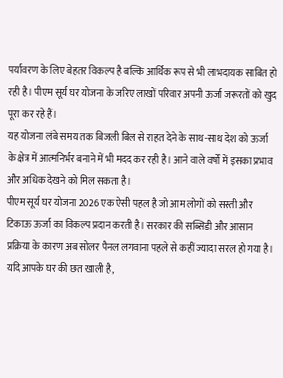पर्यावरण के लिए बेहतर विकल्प है बल्कि आर्थिक रूप से भी लाभदायक साबित हो रही है। पीएम सूर्य घर योजना के जरिए लाखों परिवार अपनी ऊर्जा जरूरतों को खुद पूरा कर रहे हैं।
यह योजना लंबे समय तक बिजली बिल से राहत देने के साथ-साथ देश को ऊर्जा के क्षेत्र में आत्मनिर्भर बनाने में भी मदद कर रही है। आने वाले वर्षों में इसका प्रभाव और अधिक देखने को मिल सकता है।
पीएम सूर्य घर योजना 2026 एक ऐसी पहल है जो आम लोगों को सस्ती और टिकाऊ ऊर्जा का विकल्प प्रदान करती है। सरकार की सब्सिडी और आसान प्रक्रिया के कारण अब सोलर पैनल लगवाना पहले से कहीं ज्यादा सरल हो गया है।
यदि आपके घर की छत खाली है,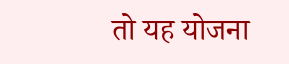तो यह योजना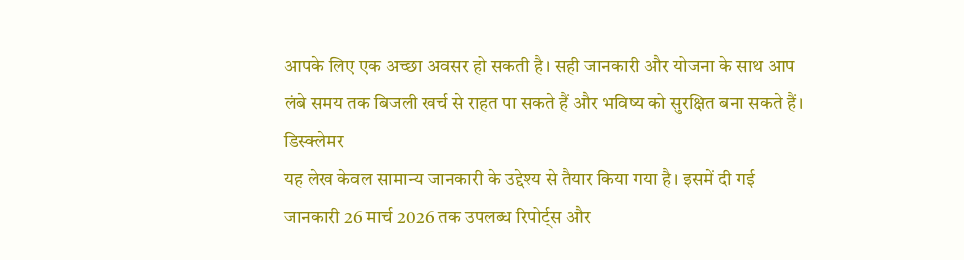आपके लिए एक अच्छा अवसर हो सकती है। सही जानकारी और योजना के साथ आप लंबे समय तक बिजली खर्च से राहत पा सकते हैं और भविष्य को सुरक्षित बना सकते हैं।
डिस्क्लेमर
यह लेख केवल सामान्य जानकारी के उद्देश्य से तैयार किया गया है। इसमें दी गई जानकारी 26 मार्च 2026 तक उपलब्ध रिपोर्ट्स और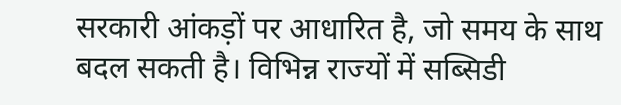सरकारी आंकड़ों पर आधारित है, जो समय के साथ बदल सकती है। विभिन्न राज्यों में सब्सिडी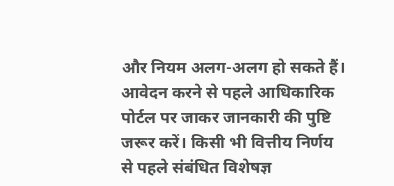और नियम अलग-अलग हो सकते हैं। आवेदन करने से पहले आधिकारिक पोर्टल पर जाकर जानकारी की पुष्टि जरूर करें। किसी भी वित्तीय निर्णय से पहले संबंधित विशेषज्ञ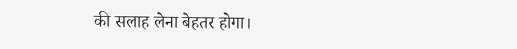की सलाह लेना बेहतर होगा।